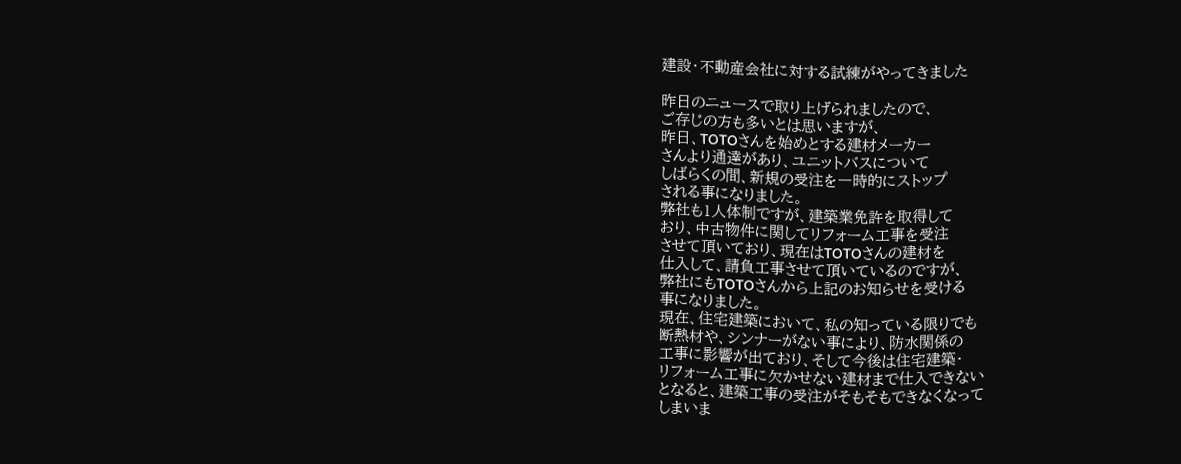建設・不動産会社に対する試練がやってきました

昨日のニュースで取り上げられましたので、
ご存じの方も多いとは思いますが、
昨日、TOTOさんを始めとする建材メーカー
さんより通達があり、ユニットバスについて
しばらくの間、新規の受注を一時的にストップ
される事になりました。
弊社も1人体制ですが、建築業免許を取得して
おり、中古物件に関してリフォーム工事を受注
させて頂いており、現在はTOTOさんの建材を
仕入して、請負工事させて頂いているのですが、
弊社にもTOTOさんから上記のお知らせを受ける
事になりました。
現在、住宅建築において、私の知っている限りでも
断熱材や、シンナーがない事により、防水関係の
工事に影響が出ており、そして今後は住宅建築・
リフォーム工事に欠かせない建材まで仕入できない
となると、建築工事の受注がそもそもできなくなって
しまいま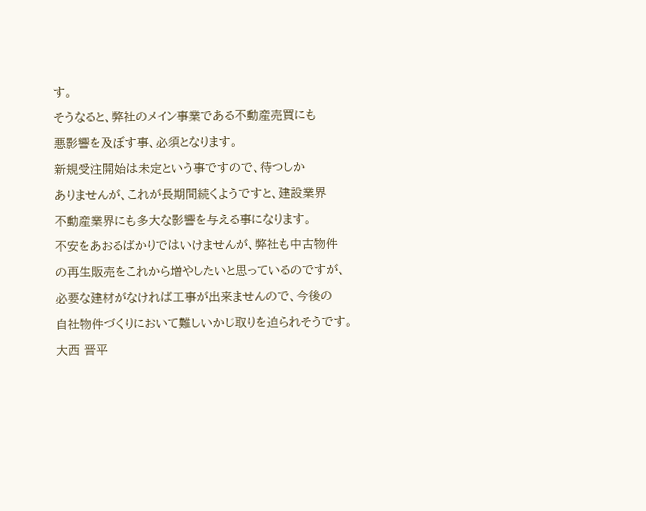す。
そうなると、弊社のメイン事業である不動産売買にも
悪影響を及ぼす事、必須となります。
新規受注開始は未定という事ですので、待つしか
ありませんが、これが長期間続くようですと、建設業界
不動産業界にも多大な影響を与える事になります。
不安をあおるばかりではいけませんが、弊社も中古物件
の再生販売をこれから増やしたいと思っているのですが、
必要な建材がなければ工事が出来ませんので、今後の
自社物件づくりにおいて難しいかじ取りを迫られそうです。
大西 晋平